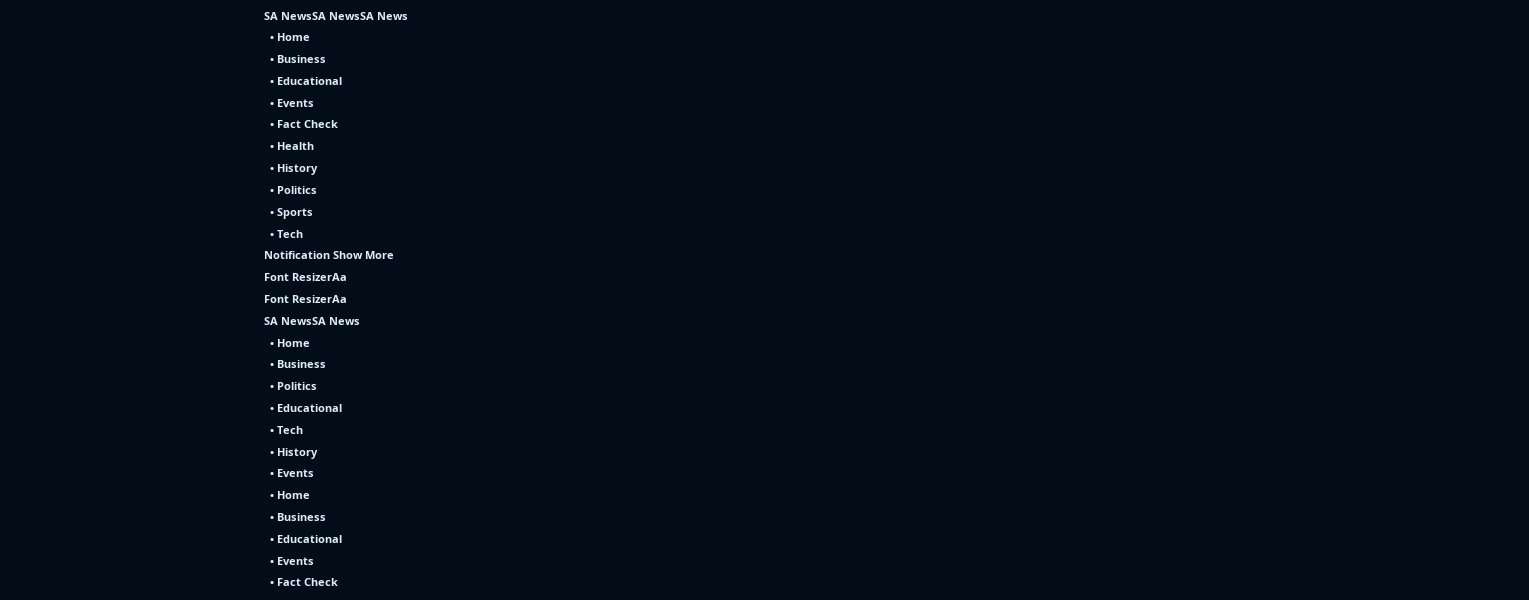SA NewsSA NewsSA News
  • Home
  • Business
  • Educational
  • Events
  • Fact Check
  • Health
  • History
  • Politics
  • Sports
  • Tech
Notification Show More
Font ResizerAa
Font ResizerAa
SA NewsSA News
  • Home
  • Business
  • Politics
  • Educational
  • Tech
  • History
  • Events
  • Home
  • Business
  • Educational
  • Events
  • Fact Check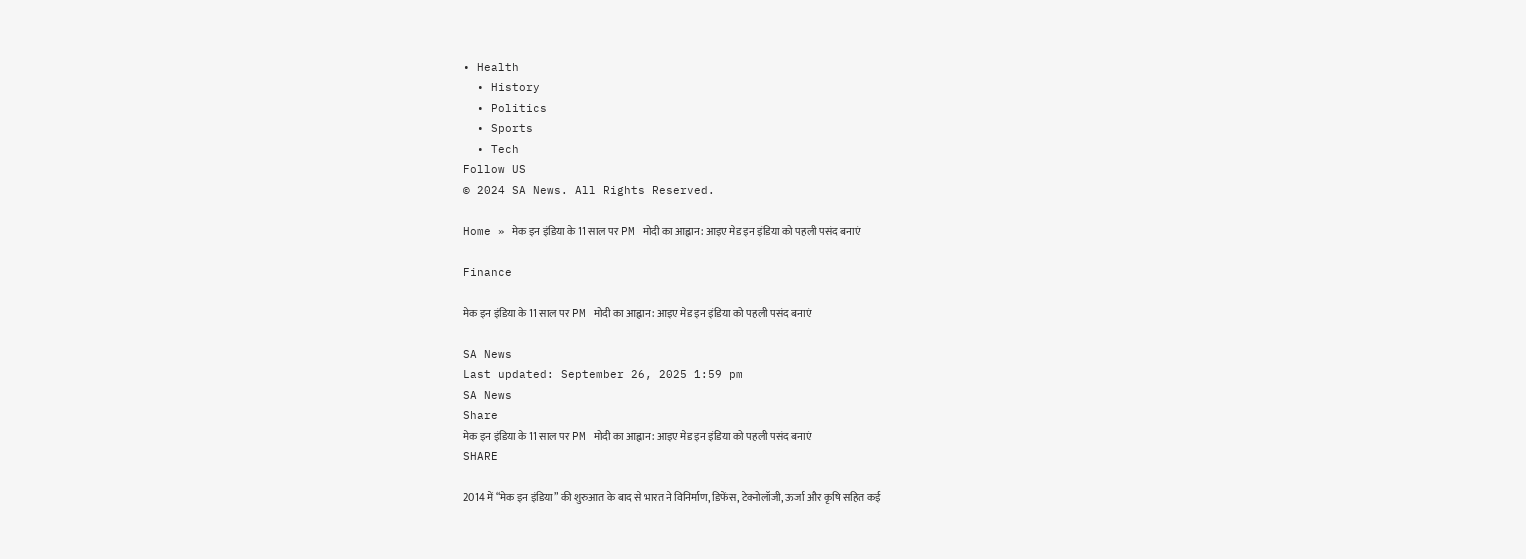• Health
  • History
  • Politics
  • Sports
  • Tech
Follow US
© 2024 SA News. All Rights Reserved.

Home » मेक इन इंडिया के 11 साल पर PM मोदी का आह्वान: आइए मेड इन इंडिया को पहली पसंद बनाएं

Finance

मेक इन इंडिया के 11 साल पर PM मोदी का आह्वान: आइए मेड इन इंडिया को पहली पसंद बनाएं

SA News
Last updated: September 26, 2025 1:59 pm
SA News
Share
मेक इन इंडिया के 11 साल पर PM मोदी का आह्वान: आइए मेड इन इंडिया को पहली पसंद बनाएं
SHARE

2014 में “मेक इन इंडिया” की शुरुआत के बाद से भारत ने विनिर्माण, डिफेंस, टेक्नोलॉजी, ऊर्जा और कृषि सहित कई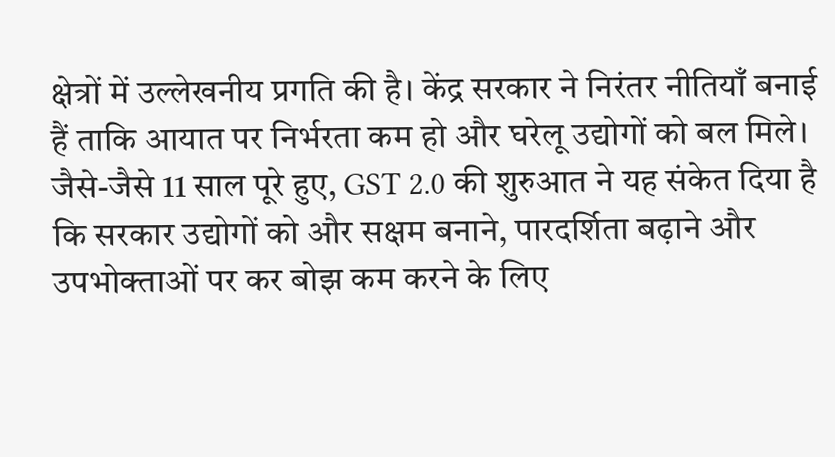क्षेत्रों में उल्लेखनीय प्रगति की है। केंद्र सरकार ने निरंतर नीतियाँ बनाई हैं ताकि आयात पर निर्भरता कम हो और घरेलू उद्योगों को बल मिले। जैसे-जैसे 11 साल पूरे हुए, GST 2.0 की शुरुआत ने यह संकेत दिया है कि सरकार उद्योगों को और सक्षम बनाने, पारदर्शिता बढ़ाने और उपभोक्ताओं पर कर बोझ कम करने के लिए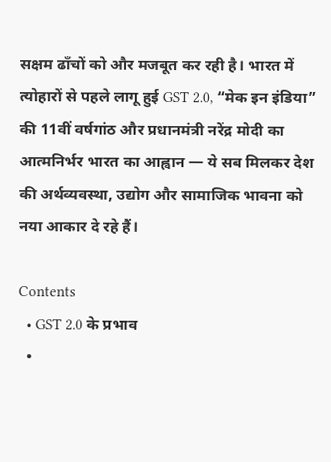सक्षम ढाँचों को और मजबूत कर रही है। भारत में त्योहारों से पहले लागू हुई GST 2.0, “मेक इन इंडिया” की 11वीं वर्षगांठ और प्रधानमंत्री नरेंद्र मोदी का आत्मनिर्भर भारत का आह्वान — ये सब मिलकर देश की अर्थव्यवस्था, उद्योग और सामाजिक भावना को नया आकार दे रहे हैं।

Contents
  • GST 2.0 के प्रभाव
  •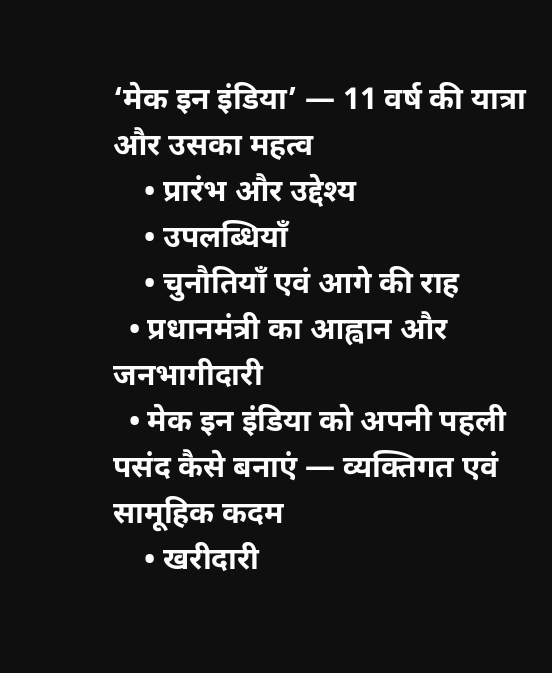‘मेक इन इंडिया’ — 11 वर्ष की यात्रा और उसका महत्व
    • प्रारंभ और उद्देश्य
    • उपलब्धियाँ
    • चुनौतियाँ एवं आगे की राह
  • प्रधानमंत्री का आह्वान और जनभागीदारी
  • मेक इन इंडिया को अपनी पहली पसंद कैसे बनाएं — व्यक्तिगत एवं सामूहिक कदम
    • खरीदारी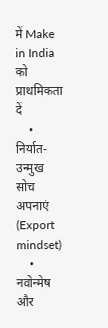में Make in India को प्राथमिकता दें
    • निर्यात-उन्मुख सोच अपनाएं (Export mindset)
    • नवोन्मेष और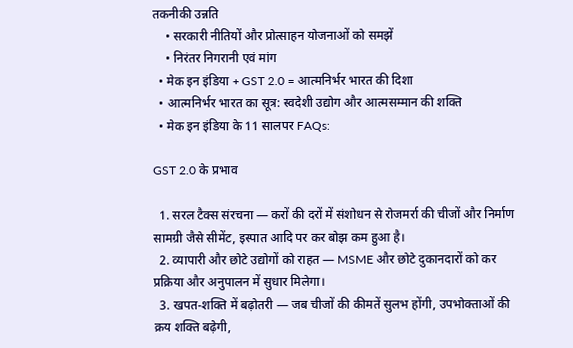तकनीकी उन्नति
    • सरकारी नीतियों और प्रोत्साहन योजनाओं को समझें
    • निरंतर निगरानी एवं मांग
  • मेक इन इंडिया + GST 2.0 = आत्मनिर्भर भारत की दिशा
  • आत्मनिर्भर भारत का सूत्र: स्वदेशी उद्योग और आत्मसम्मान की शक्ति
  • मेक इन इंडिया के 11 सालपर FAQs:

GST 2.0 के प्रभाव

  1. सरल टैक्स संरचना — करों की दरों में संशोधन से रोजमर्रा की चीजों और निर्माण सामग्री जैसे सीमेंट, इस्पात आदि पर कर बोझ कम हुआ है।
  2. व्यापारी और छोटे उद्योगों को राहत — MSME और छोटे दुकानदारों को कर प्रक्रिया और अनुपालन में सुधार मिलेगा।
  3. खपत-शक्ति में बढ़ोतरी — जब चीजों की कीमतें सुलभ होंगी, उपभोक्ताओं की क्रय शक्ति बढ़ेगी,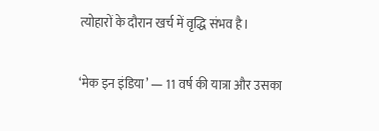त्योहारों के दौरान खर्च में वृद्धि संभव है।

‘मेक इन इंडिया’ — 11 वर्ष की यात्रा और उसका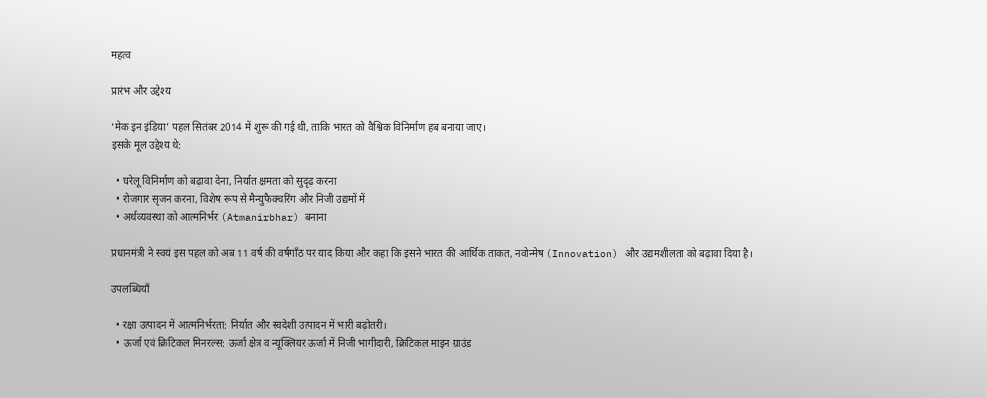महत्व

प्रारंभ और उद्देश्य

‘मेक इन इंडिया’ पहल सितंबर 2014 में शुरू की गई थी, ताकि भारत को वैश्विक विनिर्माण हब बनाया जाए।
इसके मूल उद्देश्य थे:

  • घरेलू विनिर्माण को बढ़ावा देना, निर्यात क्षमता को सुदृढ़ करना
  • रोजगार सृजन करना, विशेष रूप से मैन्युफैक्चरिंग और निजी उद्यमों में
  • अर्थव्यवस्था को आत्मनिर्भर (Atmanirbhar) बनाना

प्रधानमंत्री ने स्वयं इस पहल को अब 11 वर्ष की वर्षगाँठ पर याद किया और कहा कि इसने भारत की आर्थिक ताकत, नवोन्मेष (Innovation) और उद्यमशीलता को बढ़ावा दिया है।

उपलब्धियाँ

  • रक्षा उत्पादन में आत्मनिर्भरता: निर्यात और स्वदेशी उत्पादन में भारी बढ़ोतरी।
  • ऊर्जा एवं क्रिटिकल मिनरल्स: ऊर्जा क्षेत्र व न्यूक्लियर ऊर्जा में निजी भागीदारी, क्रिटिकल माइन ग्राउंड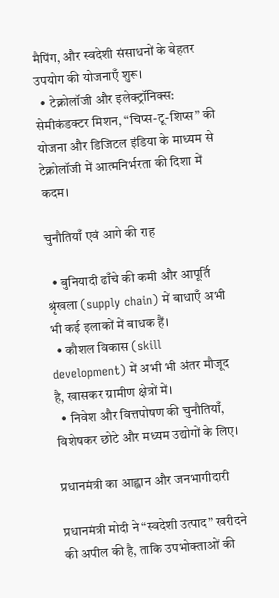मैपिंग, और स्वदेशी संसाधनों के बेहतर उपयोग की योजनाएँ शुरू।
  • टेक्नोलॉजी और इलेक्ट्रॉनिक्स: सेमीकंडक्टर मिशन, “चिप्स-टू-शिप्स” की योजना और डिजिटल इंडिया के माध्यम से टेक्नोलॉजी में आत्मनिर्भरता की दिशा में कदम।

चुनौतियाँ एवं आगे की राह

  • बुनियादी ढाँचे की कमी और आपूर्ति श्रृंखला (supply chain) में बाधाएँ अभी भी कई इलाकों में बाधक हैं।
  • कौशल विकास (skill development) में अभी भी अंतर मौजूद है, खासकर ग्रामीण क्षेत्रों में।
  • निवेश और वित्तपोषण की चुनौतियाँ, विशेषकर छोटे और मध्यम उद्योगों के लिए।

प्रधानमंत्री का आह्वान और जनभागीदारी

प्रधानमंत्री मोदी ने “स्वदेशी उत्पाद” खरीदने की अपील की है, ताकि उपभोक्ताओं की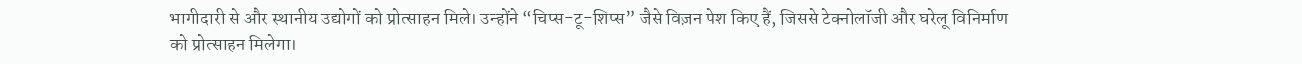भागीदारी से और स्थानीय उद्योगों को प्रोत्साहन मिले। उन्होंने “चिप्स-टू-शिप्स” जैसे विज़न पेश किए हैं, जिससे टेक्नोलॉजी और घरेलू विनिर्माण को प्रोत्साहन मिलेगा।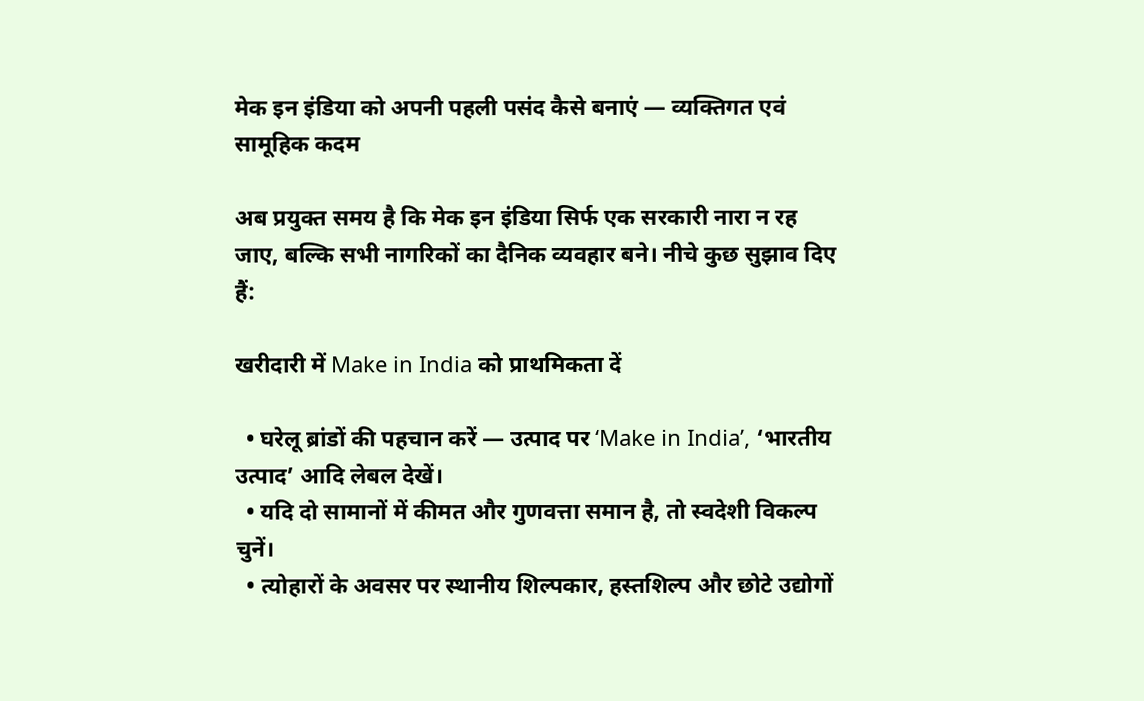मेक इन इंडिया को अपनी पहली पसंद कैसे बनाएं — व्यक्तिगत एवं सामूहिक कदम

अब प्रयुक्त समय है कि मेक इन इंडिया सिर्फ एक सरकारी नारा न रह जाए, बल्कि सभी नागरिकों का दैनिक व्यवहार बने। नीचे कुछ सुझाव दिए हैं:

खरीदारी में Make in India को प्राथमिकता दें

  • घरेलू ब्रांडों की पहचान करें — उत्पाद पर ‘Make in India’, ‘भारतीय उत्पाद’ आदि लेबल देखें।
  • यदि दो सामानों में कीमत और गुणवत्ता समान है, तो स्वदेशी विकल्प चुनें।
  • त्योहारों के अवसर पर स्थानीय शिल्पकार, हस्तशिल्प और छोटे उद्योगों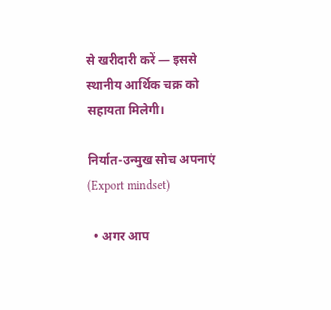से खरीदारी करें — इससे स्थानीय आर्थिक चक्र को सहायता मिलेगी।

निर्यात-उन्मुख सोच अपनाएं (Export mindset)

  • अगर आप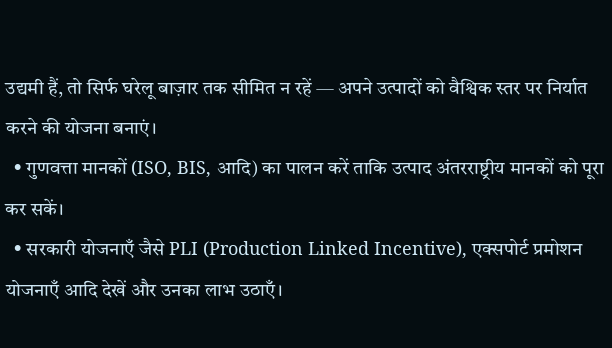उद्यमी हैं, तो सिर्फ घरेलू बाज़ार तक सीमित न रहें — अपने उत्पादों को वैश्विक स्तर पर निर्यात करने की योजना बनाएं।
  • गुणवत्ता मानकों (ISO, BIS, आदि) का पालन करें ताकि उत्पाद अंतरराष्ट्रीय मानकों को पूरा कर सकें।
  • सरकारी योजनाएँ जैसे PLI (Production Linked Incentive), एक्सपोर्ट प्रमोशन योजनाएँ आदि देखें और उनका लाभ उठाएँ।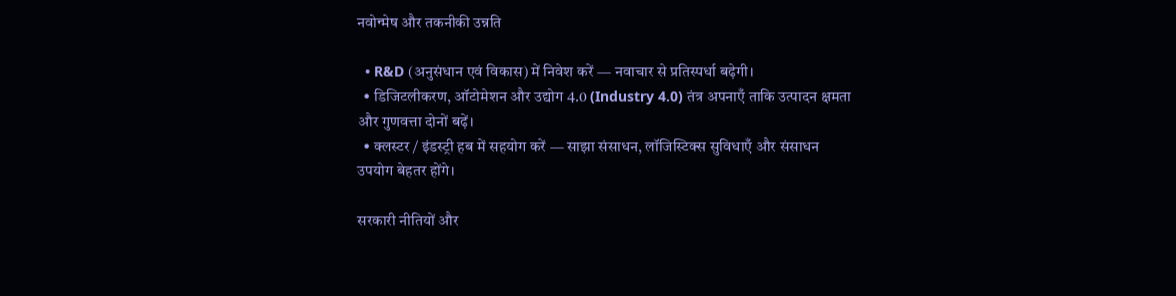नवोन्मेष और तकनीकी उन्नति

  • R&D (अनुसंधान एवं विकास) में निवेश करें — नवाचार से प्रतिस्पर्धा बढ़ेगी।
  • डिजिटलीकरण, ऑटोमेशन और उद्योग 4.0 (Industry 4.0) तंत्र अपनाएँ ताकि उत्पादन क्षमता और गुणवत्ता दोनों बढ़ें।
  • क्लस्टर / इंडस्ट्री हब में सहयोग करें — साझा संसाधन, लॉजिस्टिक्स सुविधाएँ और संसाधन उपयोग बेहतर होंगे।

सरकारी नीतियों और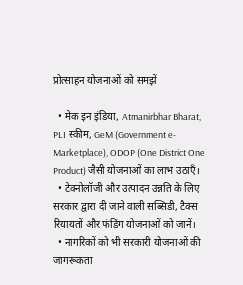प्रोत्साहन योजनाओं को समझें

  • मेक इन इंडिया, Atmanirbhar Bharat, PLI स्कीम, GeM (Government e-Marketplace), ODOP (One District One Product) जैसी योजनाओं का लाभ उठाएँ।
  • टेक्नोलॉजी और उत्पादन उन्नति के लिए सरकार द्वारा दी जाने वाली सब्सिडी, टैक्स रियायतों और फंडिंग योजनाओं को जानें।
  • नागरिकों को भी सरकारी योजनाओं की जागरूकता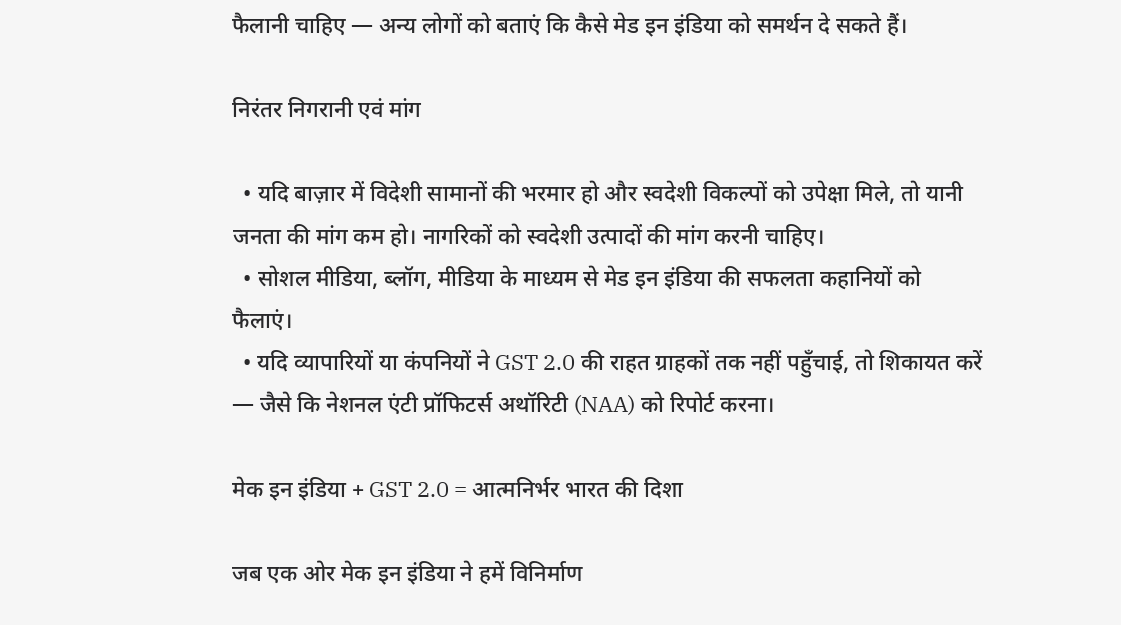फैलानी चाहिए — अन्य लोगों को बताएं कि कैसे मेड इन इंडिया को समर्थन दे सकते हैं।

निरंतर निगरानी एवं मांग

  • यदि बाज़ार में विदेशी सामानों की भरमार हो और स्वदेशी विकल्पों को उपेक्षा मिले, तो यानी जनता की मांग कम हो। नागरिकों को स्वदेशी उत्पादों की मांग करनी चाहिए।
  • सोशल मीडिया, ब्लॉग, मीडिया के माध्यम से मेड इन इंडिया की सफलता कहानियों को फैलाएं।
  • यदि व्यापारियों या कंपनियों ने GST 2.0 की राहत ग्राहकों तक नहीं पहुँचाई, तो शिकायत करें — जैसे कि नेशनल एंटी प्रॉफिटर्स अथॉरिटी (NAA) को रिपोर्ट करना।

मेक इन इंडिया + GST 2.0 = आत्मनिर्भर भारत की दिशा

जब एक ओर मेक इन इंडिया ने हमें विनिर्माण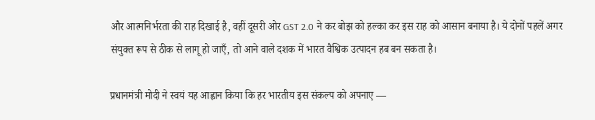और आत्मनिर्भरता की राह दिखाई है, वहीं दूसरी ओर GST 2.0 ने कर बोझ को हल्का कर इस राह को आसान बनाया है। ये दोनों पहलें अगर संयुक्त रूप से ठीक से लागू हो जाएँ, तो आने वाले दशक में भारत वैश्विक उत्पादन हब बन सकता है।

प्रधानमंत्री मोदी ने स्वयं यह आह्वान किया कि हर भारतीय इस संकल्प को अपनाए —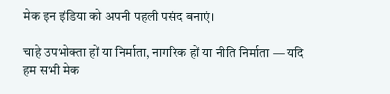मेक इन इंडिया को अपनी पहली पसंद बनाएं।

चाहे उपभोक्ता हों या निर्माता, नागरिक हों या नीति निर्माता — यदि हम सभी मेक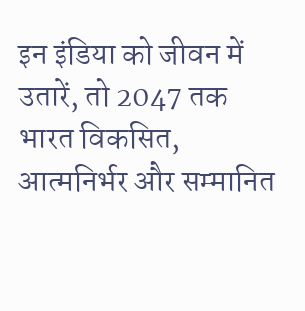इन इंडिया को जीवन में उतारें, तो 2047 तक भारत विकसित, आत्मनिर्भर और सम्मानित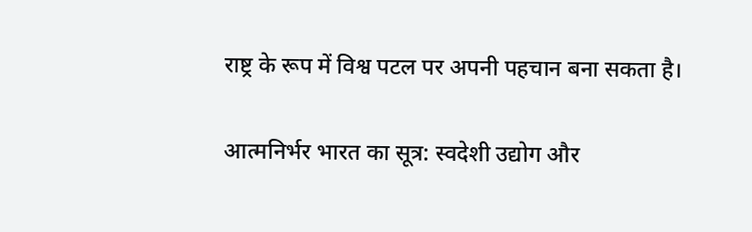राष्ट्र के रूप में विश्व पटल पर अपनी पहचान बना सकता है।

आत्मनिर्भर भारत का सूत्र: स्वदेशी उद्योग और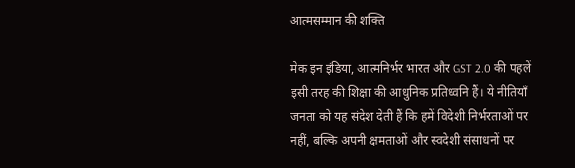आत्मसम्मान की शक्ति

मेक इन इंडिया, आत्मनिर्भर भारत और GST 2.0 की पहलें इसी तरह की शिक्षा की आधुनिक प्रतिध्वनि हैं। ये नीतियाँ जनता को यह संदेश देती हैं कि हमें विदेशी निर्भरताओं पर नहीं, बल्कि अपनी क्षमताओं और स्वदेशी संसाधनों पर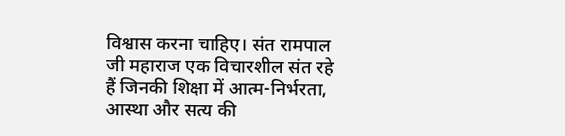विश्वास करना चाहिए। संत रामपाल जी महाराज एक विचारशील संत रहे हैं जिनकी शिक्षा में आत्म-निर्भरता, आस्था और सत्य की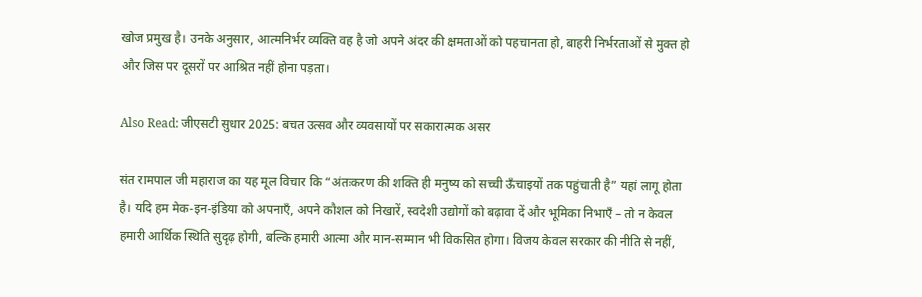खोज प्रमुख है। उनके अनुसार, आत्मनिर्भर व्यक्ति वह है जो अपने अंदर की क्षमताओं को पहचानता हो, बाहरी निर्भरताओं से मुक्त हो और जिस पर दूसरों पर आश्रित नहीं होना पड़ता।

Also Read: जीएसटी सुधार 2025: बचत उत्सव और व्यवसायों पर सकारात्मक असर

संत रामपाल जी महाराज का यह मूल विचार कि “अंतःकरण की शक्ति ही मनुष्य को सच्ची ऊँचाइयों तक पहुंचाती है” यहां लागू होता है। यदि हम मेक-इन-इंडिया को अपनाएँ, अपने कौशल को निखारें, स्वदेशी उद्योगों को बढ़ावा दें और भूमिका निभाएँ – तो न केवल हमारी आर्थिक स्थिति सुदृढ़ होगी, बल्कि हमारी आत्मा और मान-सम्मान भी विकसित होगा। विजय केवल सरकार की नीति से नहीं,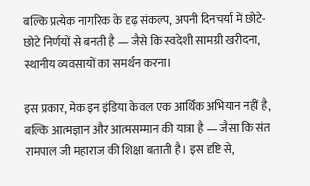बल्कि प्रत्येक नागरिक के दृढ़ संकल्प, अपनी दिनचर्या में छोटे-छोटे निर्णयों से बनती है — जैसे कि स्वदेशी सामग्री खरीदना, स्थानीय व्यवसायों का समर्थन करना।

इस प्रकार, मेक इन इंडिया केवल एक आर्थिक अभियान नहीं है, बल्कि आत्मज्ञान और आत्मसम्मान की यात्रा है — जैसा कि संत रामपाल जी महाराज की शिक्षा बताती है। इस दृष्टि से,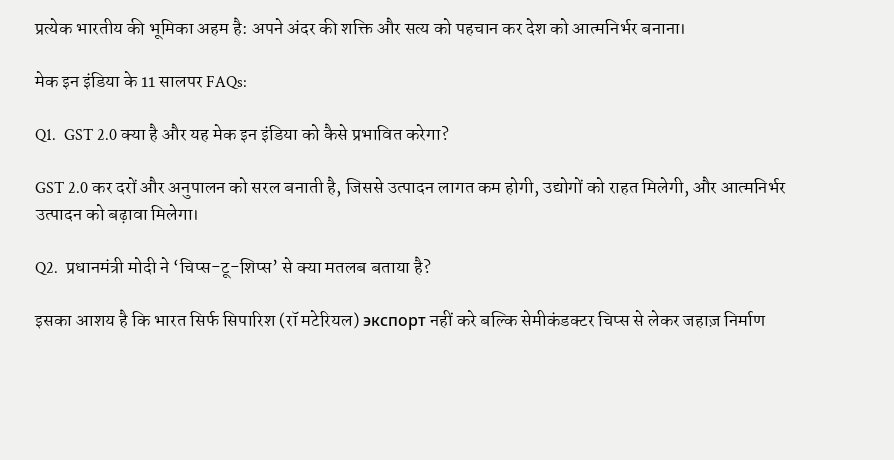प्रत्येक भारतीय की भूमिका अहम है: अपने अंदर की शक्ति और सत्य को पहचान कर देश को आत्मनिर्भर बनाना।

मेक इन इंडिया के 11 सालपर FAQs:

Q1.  GST 2.0 क्या है और यह मेक इन इंडिया को कैसे प्रभावित करेगा?

GST 2.0 कर दरों और अनुपालन को सरल बनाती है, जिससे उत्पादन लागत कम होगी, उद्योगों को राहत मिलेगी, और आत्मनिर्भर उत्पादन को बढ़ावा मिलेगा।

Q2.  प्रधानमंत्री मोदी ने ‘चिप्स-टू-शिप्स’ से क्या मतलब बताया है?

इसका आशय है कि भारत सिर्फ सिपारिश (रॉ मटेरियल) экспорт नहीं करे बल्कि सेमीकंडक्टर चिप्स से लेकर जहाज़ निर्माण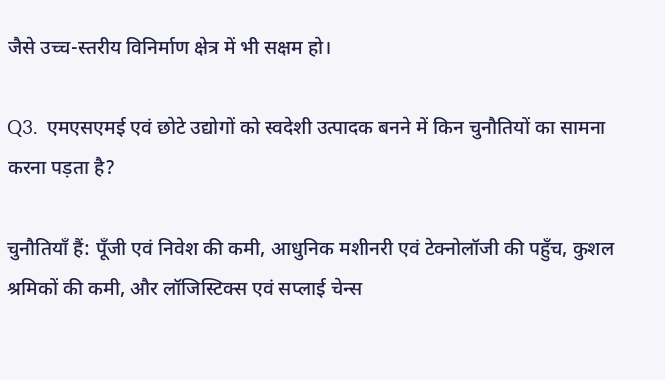जैसे उच्च-स्तरीय विनिर्माण क्षेत्र में भी सक्षम हो।

Q3.  एमएसएमई एवं छोटे उद्योगों को स्वदेशी उत्पादक बनने में किन चुनौतियों का सामना करना पड़ता है?

चुनौतियाँ हैं: पूँजी एवं निवेश की कमी, आधुनिक मशीनरी एवं टेक्नोलॉजी की पहुँच, कुशल श्रमिकों की कमी, और लॉजिस्टिक्स एवं सप्लाई चेन्स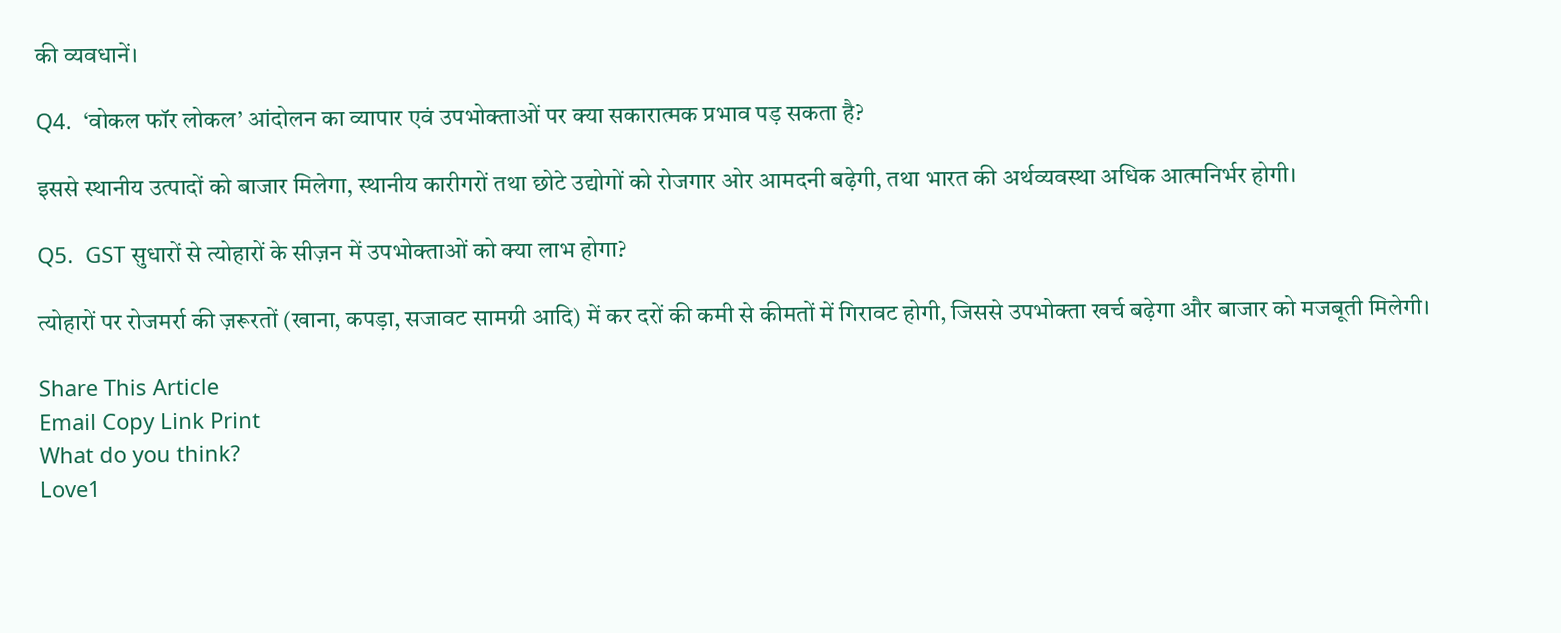की व्यवधानें।

Q4.  ‘वोकल फॉर लोकल’ आंदोलन का व्यापार एवं उपभोक्ताओं पर क्या सकारात्मक प्रभाव पड़ सकता है?

इससे स्थानीय उत्पादों को बाजार मिलेगा, स्थानीय कारीगरों तथा छोटे उद्योगों को रोजगार ओर आमदनी बढ़ेगी, तथा भारत की अर्थव्यवस्था अधिक आत्मनिर्भर होगी।

Q5.  GST सुधारों से त्योहारों के सीज़न में उपभोक्ताओं को क्या लाभ होगा?

त्योहारों पर रोजमर्रा की ज़रूरतों (खाना, कपड़ा, सजावट सामग्री आदि) में कर दरों की कमी से कीमतों में गिरावट होगी, जिससे उपभोक्ता खर्च बढ़ेगा और बाजार को मजबूती मिलेगी।

Share This Article
Email Copy Link Print
What do you think?
Love1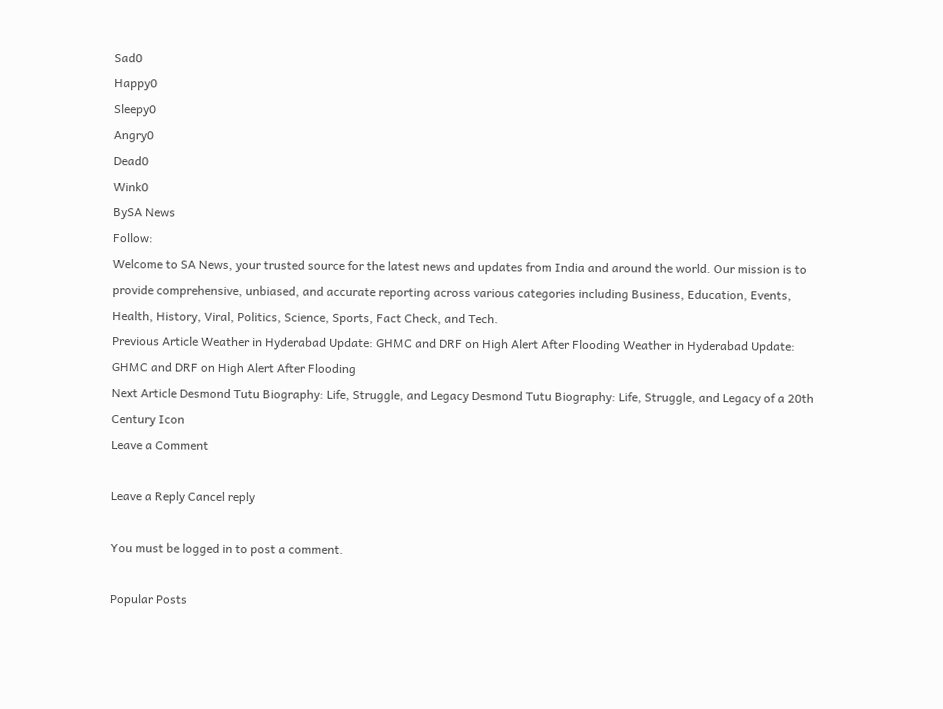Sad0
Happy0
Sleepy0
Angry0
Dead0
Wink0
BySA News
Follow:
Welcome to SA News, your trusted source for the latest news and updates from India and around the world. Our mission is to provide comprehensive, unbiased, and accurate reporting across various categories including Business, Education, Events, Health, History, Viral, Politics, Science, Sports, Fact Check, and Tech.
Previous Article Weather in Hyderabad Update: GHMC and DRF on High Alert After Flooding Weather in Hyderabad Update: GHMC and DRF on High Alert After Flooding
Next Article Desmond Tutu Biography: Life, Struggle, and Legacy Desmond Tutu Biography: Life, Struggle, and Legacy of a 20th Century Icon
Leave a Comment

Leave a Reply Cancel reply

You must be logged in to post a comment.

Popular Posts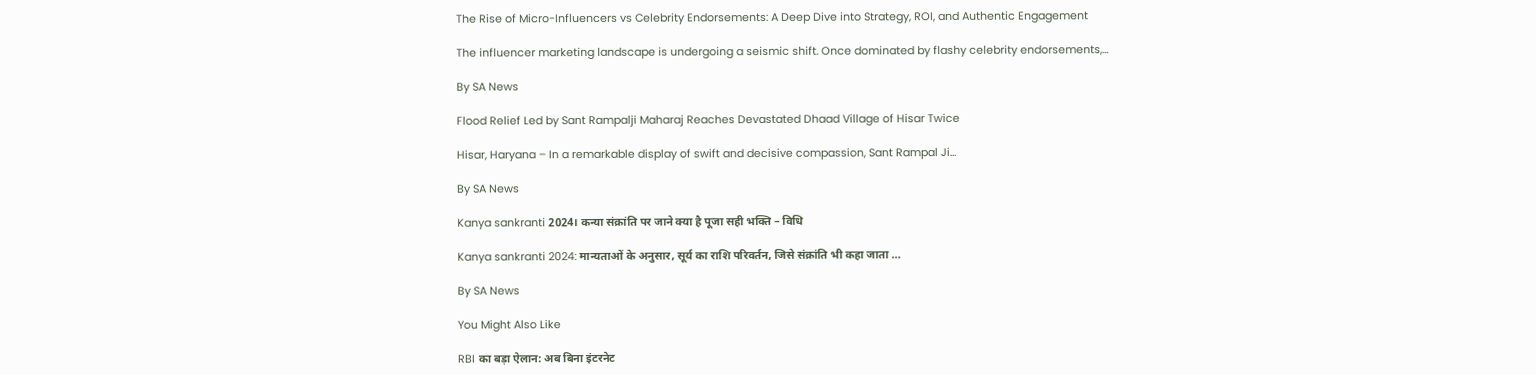The Rise of Micro-Influencers vs Celebrity Endorsements: A Deep Dive into Strategy, ROI, and Authentic Engagement

The influencer marketing landscape is undergoing a seismic shift. Once dominated by flashy celebrity endorsements,…

By SA News

Flood Relief Led by Sant Rampalji Maharaj Reaches Devastated Dhaad Village of Hisar Twice

Hisar, Haryana – In a remarkable display of swift and decisive compassion, Sant Rampal Ji…

By SA News

Kanya sankranti 2024। कन्या संक्रांति पर जाने क्या है पूजा सही भक्ति – विधि

Kanya sankranti 2024: मान्यताओं के अनुसार, सूर्य का राशि परिवर्तन, जिसे संक्रांति भी कहा जाता …

By SA News

You Might Also Like

RBI का बड़ा ऐलान: अब बिना इंटरनेट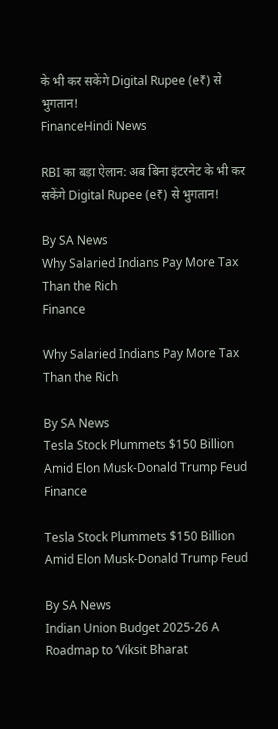के भी कर सकेंगे Digital Rupee (e₹) से भुगतान!
FinanceHindi News

RBI का बड़ा ऐलान: अब बिना इंटरनेट के भी कर सकेंगे Digital Rupee (e₹) से भुगतान!

By SA News
Why Salaried Indians Pay More Tax Than the Rich
Finance

Why Salaried Indians Pay More Tax Than the Rich

By SA News
Tesla Stock Plummets $150 Billion Amid Elon Musk-Donald Trump Feud
Finance

Tesla Stock Plummets $150 Billion Amid Elon Musk-Donald Trump Feud

By SA News
Indian Union Budget 2025-26 A Roadmap to ‘Viksit Bharat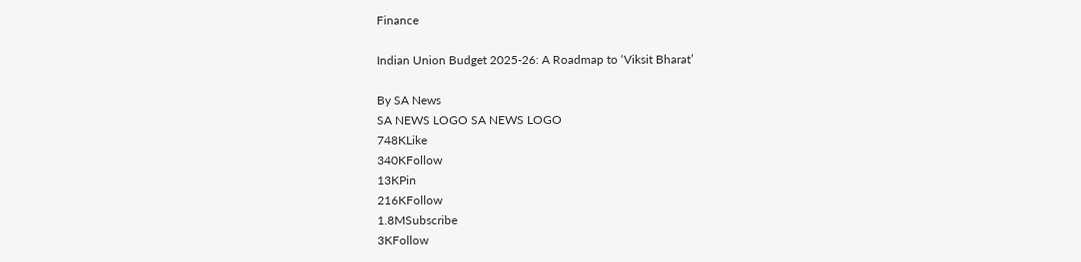Finance

Indian Union Budget 2025-26: A Roadmap to ‘Viksit Bharat’

By SA News
SA NEWS LOGO SA NEWS LOGO
748KLike
340KFollow
13KPin
216KFollow
1.8MSubscribe
3KFollow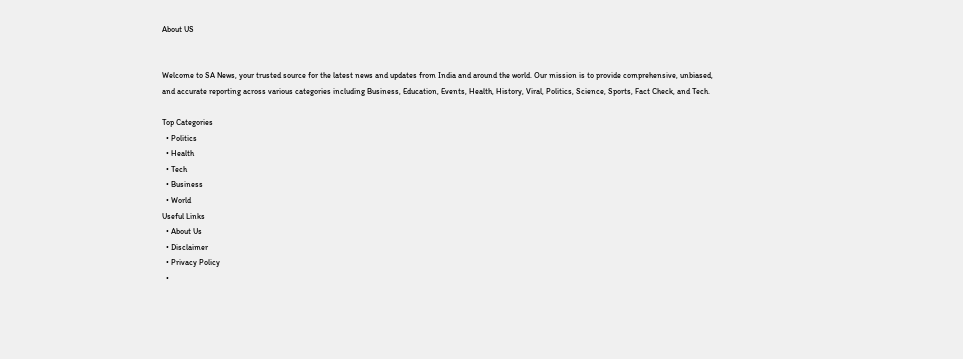About US


Welcome to SA News, your trusted source for the latest news and updates from India and around the world. Our mission is to provide comprehensive, unbiased, and accurate reporting across various categories including Business, Education, Events, Health, History, Viral, Politics, Science, Sports, Fact Check, and Tech.

Top Categories
  • Politics
  • Health
  • Tech
  • Business
  • World
Useful Links
  • About Us
  • Disclaimer
  • Privacy Policy
  •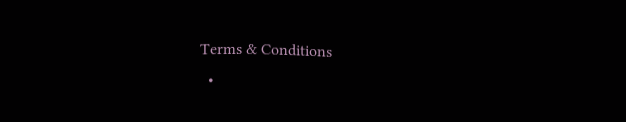Terms & Conditions
  •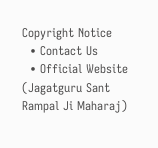Copyright Notice
  • Contact Us
  • Official Website (Jagatguru Sant Rampal Ji Maharaj)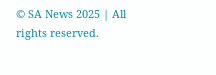© SA News 2025 | All rights reserved.